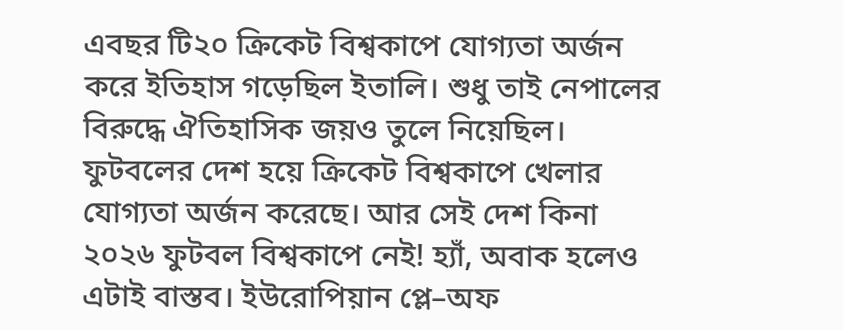এবছর টি২০ ক্রিকেট বিশ্বকাপে যোগ্যতা অর্জন করে ইতিহাস গড়েছিল ইতালি। শুধু তাই নেপালের বিরুদ্ধে ঐতিহাসিক জয়ও তুলে নিয়েছিল। ফুটবলের দেশ হয়ে ক্রিকেট বিশ্বকাপে খেলার যোগ্যতা অর্জন করেছে। আর সেই দেশ কিনা ২০২৬ ফুটবল বিশ্বকাপে নেই! হ্যাঁ, অবাক হলেও এটাই বাস্তব। ইউরোপিয়ান প্লে–অফ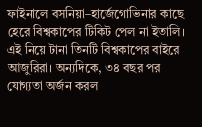ফাইনালে বসনিয়া–হার্জেগোভিনার কাছে হেরে বিশ্বকাপের টিকিট পেল না ইতালি। এই নিয়ে টানা তিনটি বিশ্বকাপের বাইরে আজুরিরা। অন্যদিকে, ৩৪ বছর পর যোগ্যতা অর্জন করল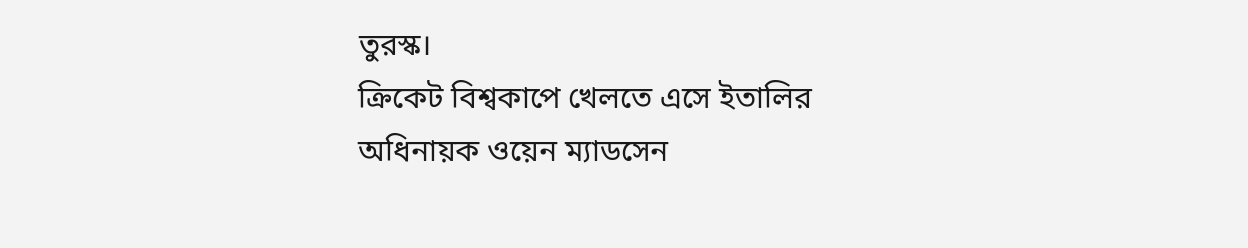তুরস্ক।
ক্রিকেট বিশ্বকাপে খেলতে এসে ইতালির অধিনায়ক ওয়েন ম্যাডসেন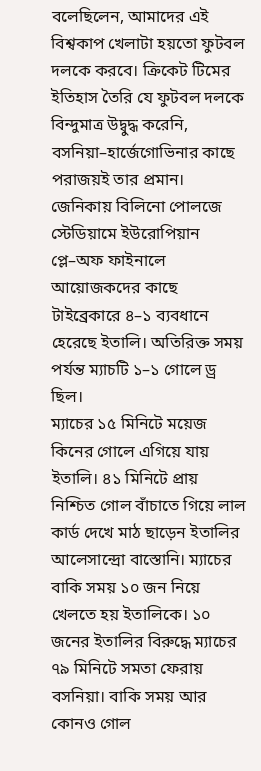বলেছিলেন, আমাদের এই বিশ্বকাপ খেলাটা হয়তো ফুটবল দলকে করবে। ক্রিকেট টিমের ইতিহাস তৈরি যে ফুটবল দলকে বিন্দুমাত্র উদ্বুদ্ধ করেনি, বসনিয়া–হার্জেগোভিনার কাছে পরাজয়ই তার প্রমান। জেনিকায় বিলিনো পোলজে স্টেডিয়ামে ইউরোপিয়ান প্লে–অফ ফাইনালে আয়োজকদের কাছে টাইব্রেকারে ৪–১ ব্যবধানে হেরেছে ইতালি। অতিরিক্ত সময় পর্যন্ত ম্যাচটি ১–১ গোলে ড্র ছিল।
ম্যাচের ১৫ মিনিটে ময়েজ কিনের গোলে এগিয়ে যায় ইতালি। ৪১ মিনিটে প্রায় নিশ্চিত গোল বাঁচাতে গিয়ে লাল কার্ড দেখে মাঠ ছাড়েন ইতালির আলেসান্দ্রো বাস্তোনি। ম্যাচের বাকি সময় ১০ জন নিয়ে খেলতে হয় ইতালিকে। ১০ জনের ইতালির বিরুদ্ধে ম্যাচের ৭৯ মিনিটে সমতা ফেরায় বসনিয়া। বাকি সময় আর কোনও গোল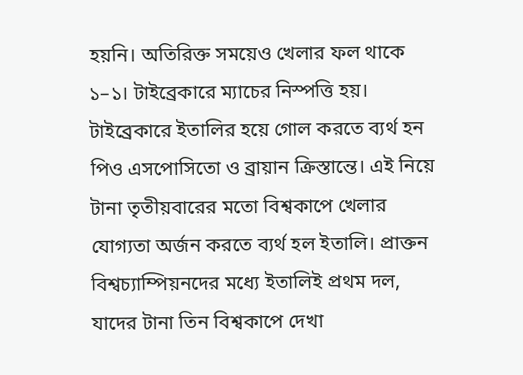হয়নি। অতিরিক্ত সময়েও খেলার ফল থাকে ১–১। টাইব্রেকারে ম্যাচের নিস্পত্তি হয়। টাইব্রেকারে ইতালির হয়ে গোল করতে ব্যর্থ হন পিও এসপোসিতো ও ব্রায়ান ক্রিস্তান্তে। এই নিয়ে টানা তৃতীয়বারের মতো বিশ্বকাপে খেলার যোগ্যতা অর্জন করতে ব্যর্থ হল ইতালি। প্রাক্তন বিশ্বচ্যাম্পিয়নদের মধ্যে ইতালিই প্রথম দল, যাদের টানা তিন বিশ্বকাপে দেখা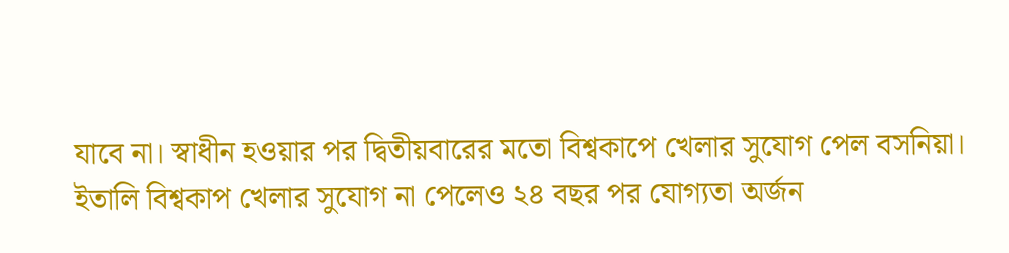যাবে না। স্বাধীন হওয়ার পর দ্বিতীয়বারের মতো বিশ্বকাপে খেলার সুযোগ পেল বসনিয়া।
ইতালি বিশ্বকাপ খেলার সুযোগ না পেলেও ২৪ বছর পর যোগ্যতা অর্জন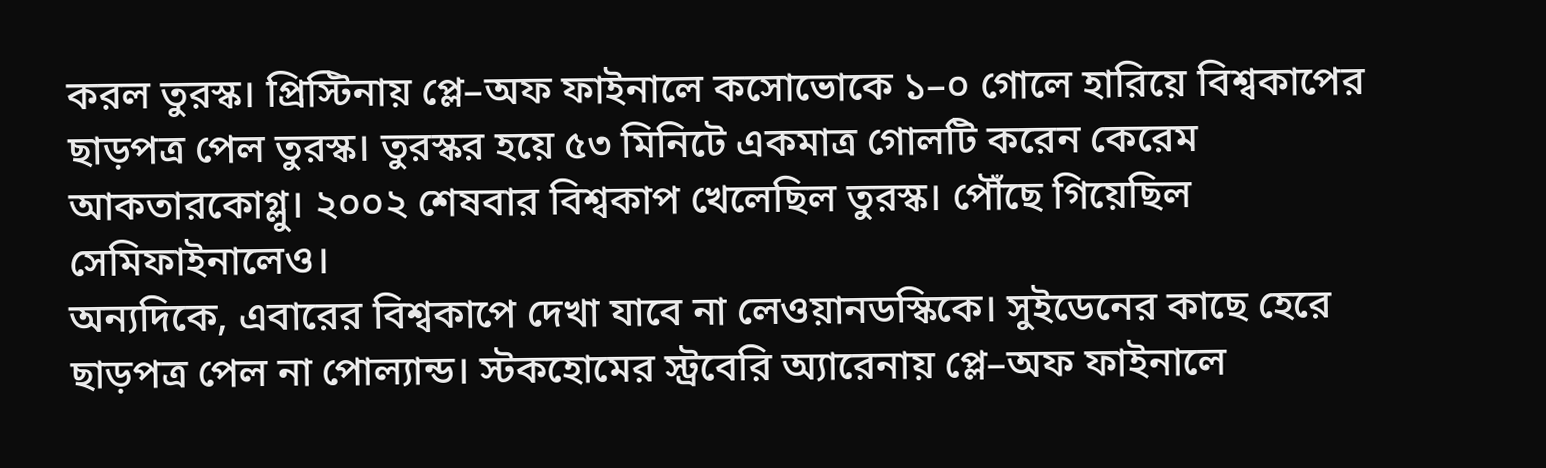করল তুরস্ক। প্রিস্টিনায় প্লে–অফ ফাইনালে কসোভোকে ১–০ গোলে হারিয়ে বিশ্বকাপের ছাড়পত্র পেল তুরস্ক। তুরস্কর হয়ে ৫৩ মিনিটে একমাত্র গোলটি করেন কেরেম আকতারকোগ্লু। ২০০২ শেষবার বিশ্বকাপ খেলেছিল তুরস্ক। পৌঁছে গিয়েছিল সেমিফাইনালেও।
অন্যদিকে, এবারের বিশ্বকাপে দেখা যাবে না লেওয়ানডস্কিকে। সুইডেনের কাছে হেরে ছাড়পত্র পেল না পোল্যান্ড। স্টকহোমের স্ট্রবেরি অ্যারেনায় প্লে–অফ ফাইনালে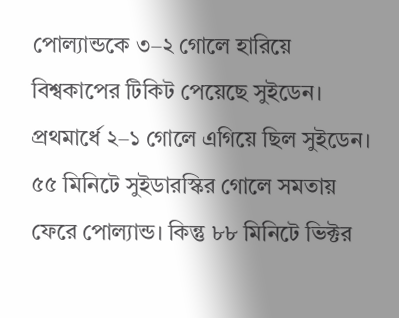পোল্যান্ডকে ৩–২ গোলে হারিয়ে বিশ্বকাপের টিকিট পেয়েছে সুইডেন। প্রথমার্ধে ২–১ গোলে এগিয়ে ছিল সুইডেন। ৫৫ মিনিটে সুইডারস্কির গোলে সমতায় ফেরে পোল্যান্ড। কিন্তু ৮৮ মিনিটে ভিক্টর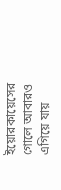ইয়োরকায়েসের গোলে আবারও এগিয়ে যায়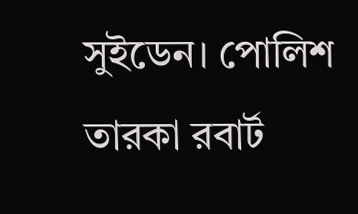সুইডেন। পোলিশ তারকা রবার্ট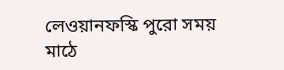লেওয়ানফস্কি পুরো সময় মাঠে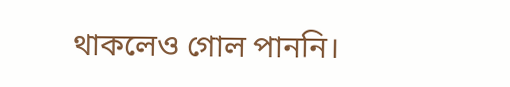থাকলেও গোল পাননি।